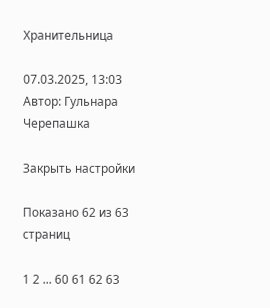Хранительница

07.03.2025, 13:03 Автор: Гульнара Черепашка

Закрыть настройки

Показано 62 из 63 страниц

1 2 ... 60 61 62 63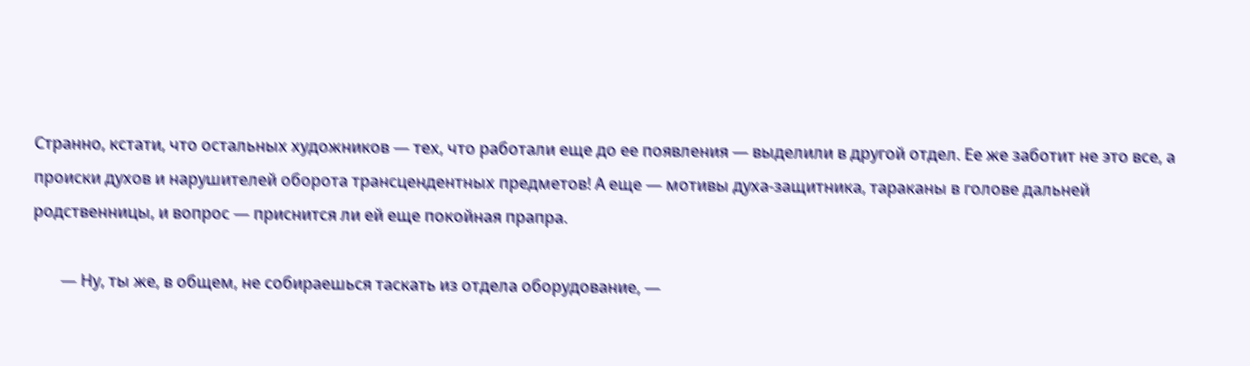Странно, кстати, что остальных художников — тех, что работали еще до ее появления — выделили в другой отдел. Ее же заботит не это все, а происки духов и нарушителей оборота трансцендентных предметов! А еще — мотивы духа-защитника, тараканы в голове дальней родственницы, и вопрос — приснится ли ей еще покойная прапра.

       — Ну, ты же, в общем, не собираешься таскать из отдела оборудование, —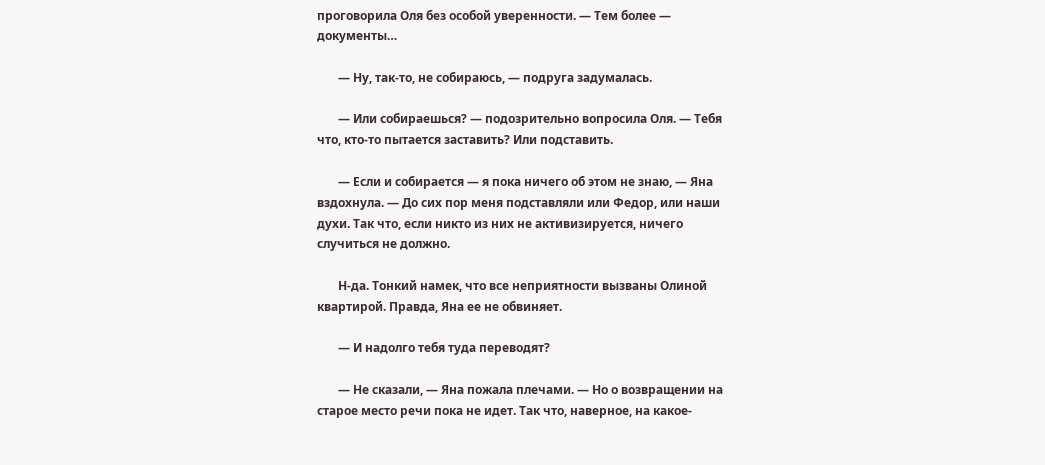проговорила Оля без особой уверенности. — Тем более — документы…

       — Ну, так-то, не собираюсь, — подруга задумалась.

       — Или собираешься? — подозрительно вопросила Оля. — Тебя что, кто-то пытается заставить? Или подставить.

       — Если и собирается — я пока ничего об этом не знаю, — Яна вздохнула. — До сих пор меня подставляли или Федор, или наши духи. Так что, если никто из них не активизируется, ничего случиться не должно.

       Н-да. Тонкий намек, что все неприятности вызваны Олиной квартирой. Правда, Яна ее не обвиняет.

       — И надолго тебя туда переводят?

       — Не сказали, — Яна пожала плечами. — Но о возвращении на старое место речи пока не идет. Так что, наверное, на какое-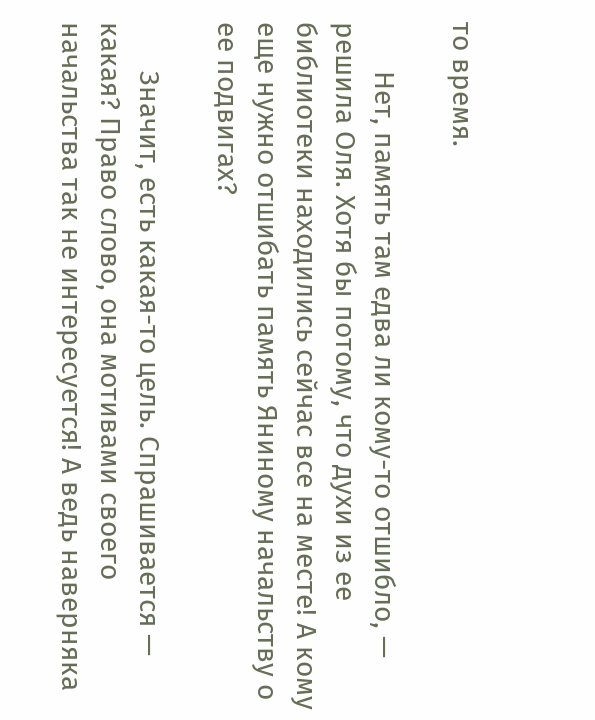то время.

       Нет, память там едва ли кому-то отшибло, — решила Оля. Хотя бы потому, что духи из ее библиотеки находились сейчас все на месте! А кому еще нужно отшибать память Яниному начальству о ее подвигах?

       Значит, есть какая-то цель. Спрашивается — какая? Право слово, она мотивами своего начальства так не интересуется! А ведь наверняка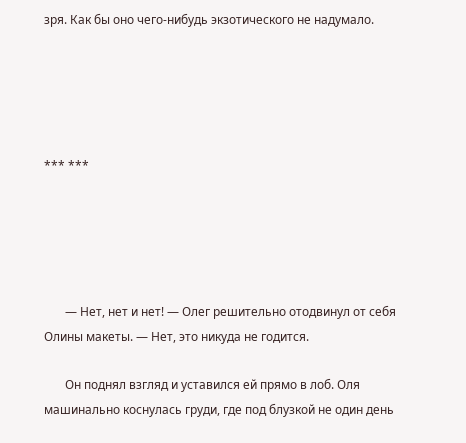зря. Как бы оно чего-нибудь экзотического не надумало.





*** ***





       — Нет, нет и нет! — Олег решительно отодвинул от себя Олины макеты. — Нет, это никуда не годится.

       Он поднял взгляд и уставился ей прямо в лоб. Оля машинально коснулась груди, где под блузкой не один день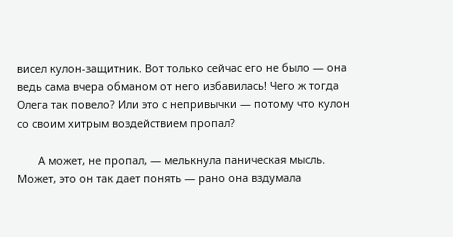висел кулон-защитник. Вот только сейчас его не было — она ведь сама вчера обманом от него избавилась! Чего ж тогда Олега так повело? Или это с непривычки — потому что кулон со своим хитрым воздействием пропал?

       А может, не пропал, — мелькнула паническая мысль. Может, это он так дает понять — рано она вздумала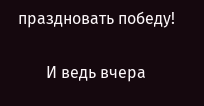праздновать победу!

       И ведь вчера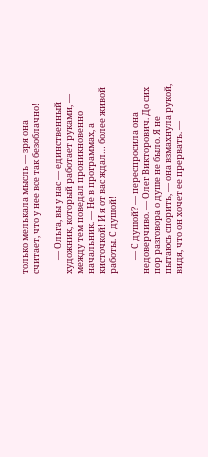только мелькала мысль — зря она считает, что у нее все так безоблачно!

       — Ольга, вы у нас — единственный художник, который работает руками, — между тем поведал проникновенно начальник. — Не в программах, а кисточкой! И я от вас ждал… более живой работы. С душой!

       — С душой? — переспросила она недоверчиво. — Олег Викторович. До сих пор разговора о душе не было. Я не пытаюсь спорить, — она взмахнула рукой, видя, что он хочет ее прервать. —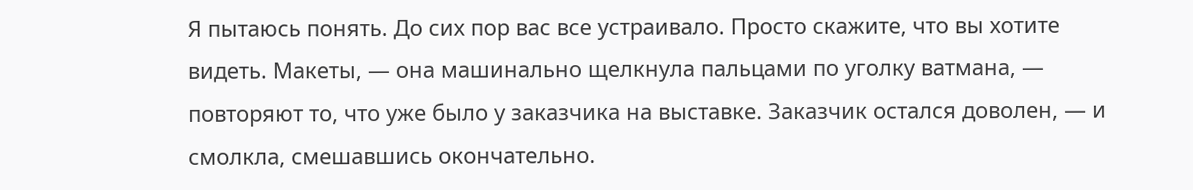Я пытаюсь понять. До сих пор вас все устраивало. Просто скажите, что вы хотите видеть. Макеты, — она машинально щелкнула пальцами по уголку ватмана, — повторяют то, что уже было у заказчика на выставке. Заказчик остался доволен, — и смолкла, смешавшись окончательно.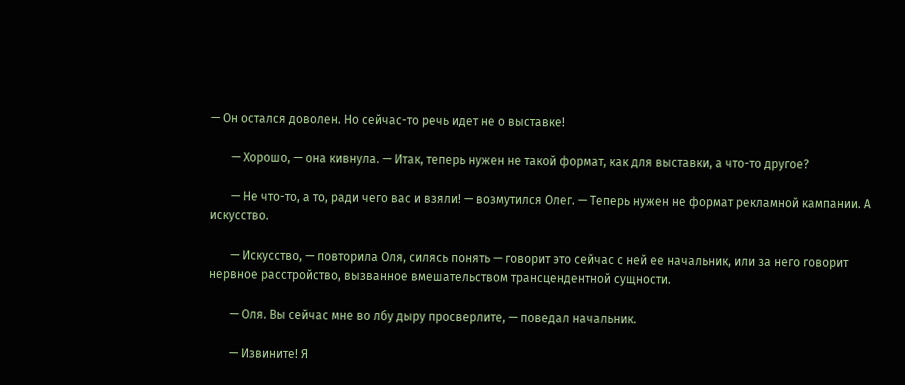— Он остался доволен. Но сейчас-то речь идет не о выставке!

       — Хорошо, — она кивнула. — Итак, теперь нужен не такой формат, как для выставки, а что-то другое?

       — Не что-то, а то, ради чего вас и взяли! — возмутился Олег. — Теперь нужен не формат рекламной кампании. А искусство.

       — Искусство, — повторила Оля, силясь понять — говорит это сейчас с ней ее начальник, или за него говорит нервное расстройство, вызванное вмешательством трансцендентной сущности.

       — Оля. Вы сейчас мне во лбу дыру просверлите, — поведал начальник.

       — Извините! Я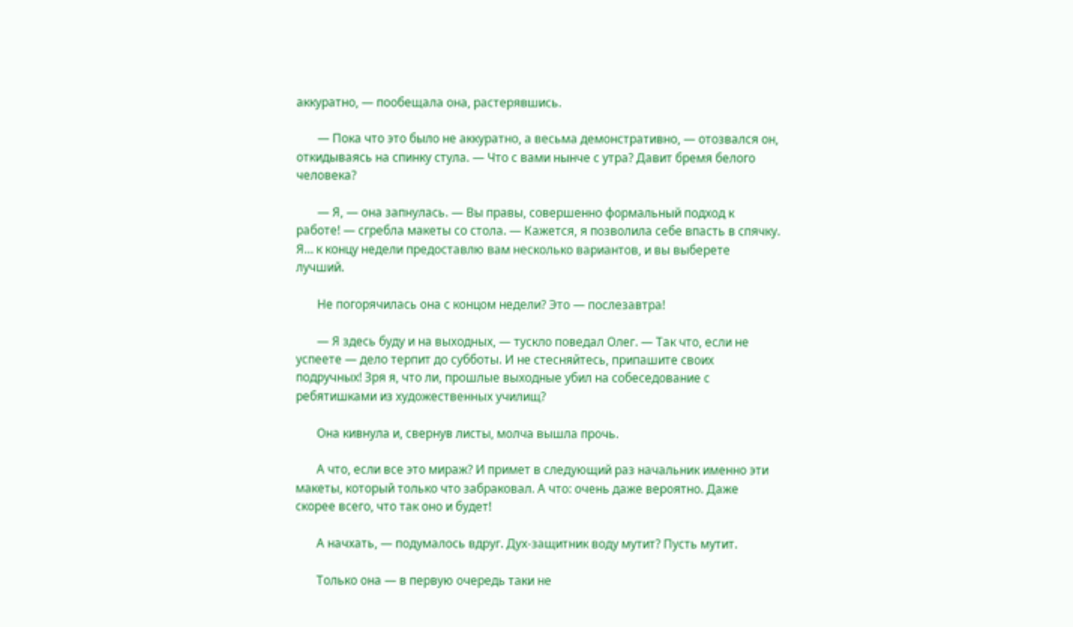аккуратно, — пообещала она, растерявшись.

       — Пока что это было не аккуратно, а весьма демонстративно, — отозвался он, откидываясь на спинку стула. — Что с вами нынче с утра? Давит бремя белого человека?

       — Я, — она запнулась. — Вы правы, совершенно формальный подход к работе! — сгребла макеты со стола. — Кажется, я позволила себе впасть в спячку. Я… к концу недели предоставлю вам несколько вариантов, и вы выберете лучший.

       Не погорячилась она с концом недели? Это — послезавтра!

       — Я здесь буду и на выходных, — тускло поведал Олег. — Так что, если не успеете — дело терпит до субботы. И не стесняйтесь, припашите своих подручных! Зря я, что ли, прошлые выходные убил на собеседование с ребятишками из художественных училищ?

       Она кивнула и, свернув листы, молча вышла прочь.

       А что, если все это мираж? И примет в следующий раз начальник именно эти макеты, который только что забраковал. А что: очень даже вероятно. Даже скорее всего, что так оно и будет!

       А начхать, — подумалось вдруг. Дух-защитник воду мутит? Пусть мутит.

       Только она — в первую очередь таки не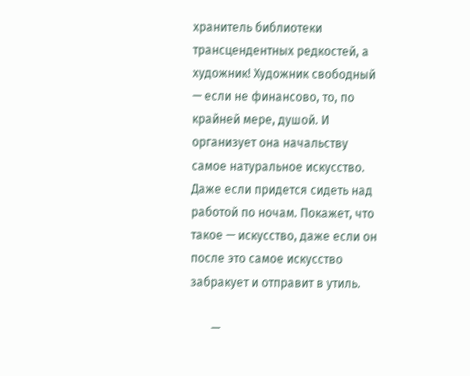хранитель библиотеки трансцендентных редкостей, а художник! Художник свободный — если не финансово, то, по крайней мере, душой. И организует она начальству самое натуральное искусство. Даже если придется сидеть над работой по ночам. Покажет, что такое — искусство, даже если он после это самое искусство забракует и отправит в утиль.

       —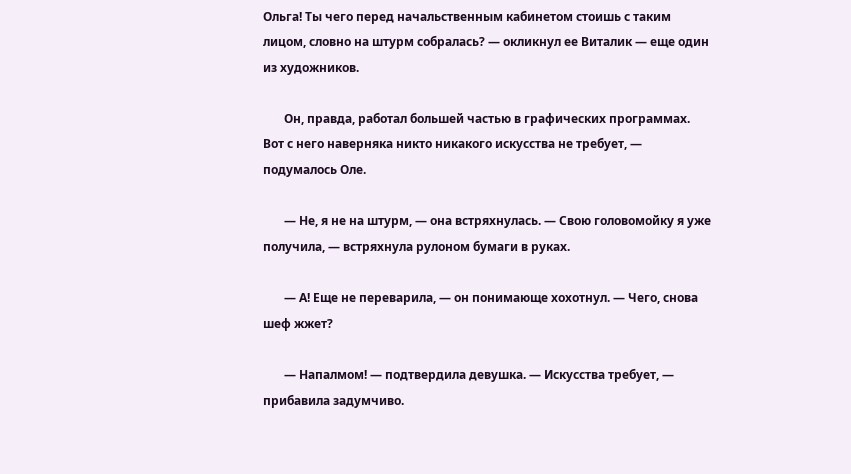Ольга! Ты чего перед начальственным кабинетом стоишь с таким лицом, словно на штурм собралась? — окликнул ее Виталик — еще один из художников.

       Он, правда, работал большей частью в графических программах. Вот с него наверняка никто никакого искусства не требует, — подумалось Оле.

       — Не, я не на штурм, — она встряхнулась. — Свою головомойку я уже получила, — встряхнула рулоном бумаги в руках.

       — А! Еще не переварила, — он понимающе хохотнул. — Чего, снова шеф жжет?

       — Напалмом! — подтвердила девушка. — Искусства требует, — прибавила задумчиво.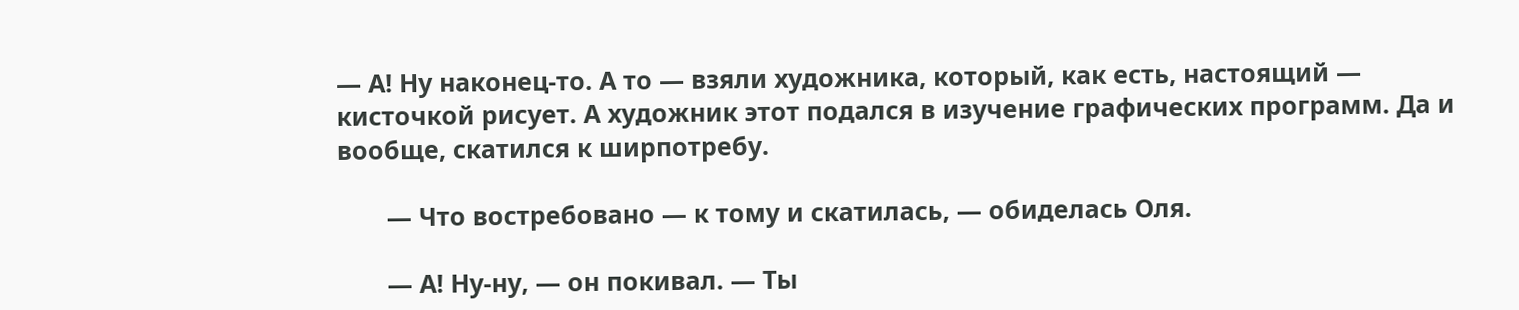— А! Ну наконец-то. А то — взяли художника, который, как есть, настоящий — кисточкой рисует. А художник этот подался в изучение графических программ. Да и вообще, скатился к ширпотребу.

       — Что востребовано — к тому и скатилась, — обиделась Оля.

       — А! Ну-ну, — он покивал. — Ты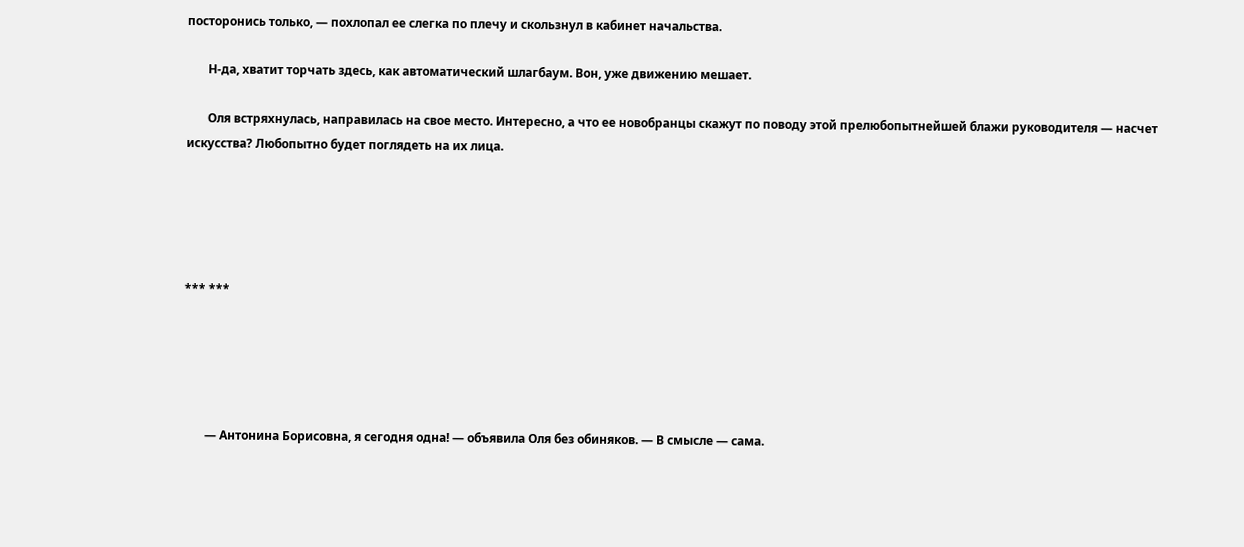посторонись только, — похлопал ее слегка по плечу и скользнул в кабинет начальства.

       Н-да, хватит торчать здесь, как автоматический шлагбаум. Вон, уже движению мешает.

       Оля встряхнулась, направилась на свое место. Интересно, а что ее новобранцы скажут по поводу этой прелюбопытнейшей блажи руководителя — насчет искусства? Любопытно будет поглядеть на их лица.





*** ***





       — Антонина Борисовна, я сегодня одна! — объявила Оля без обиняков. — В смысле — сама.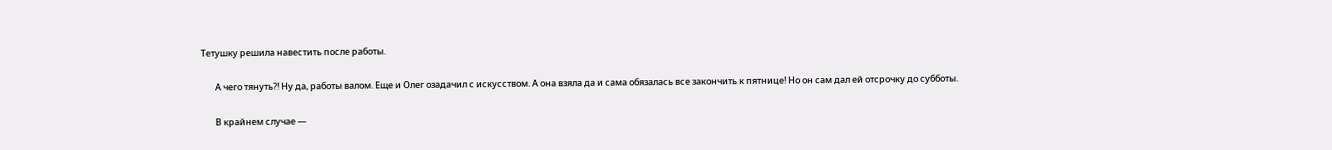Тетушку решила навестить после работы.

       А чего тянуть?! Ну да, работы валом. Еще и Олег озадачил с искусством. А она взяла да и сама обязалась все закончить к пятнице! Но он сам дал ей отсрочку до субботы.

       В крайнем случае —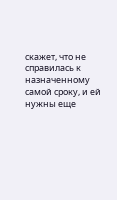скажет, что не справилась к назначенному самой сроку, и ей нужны еще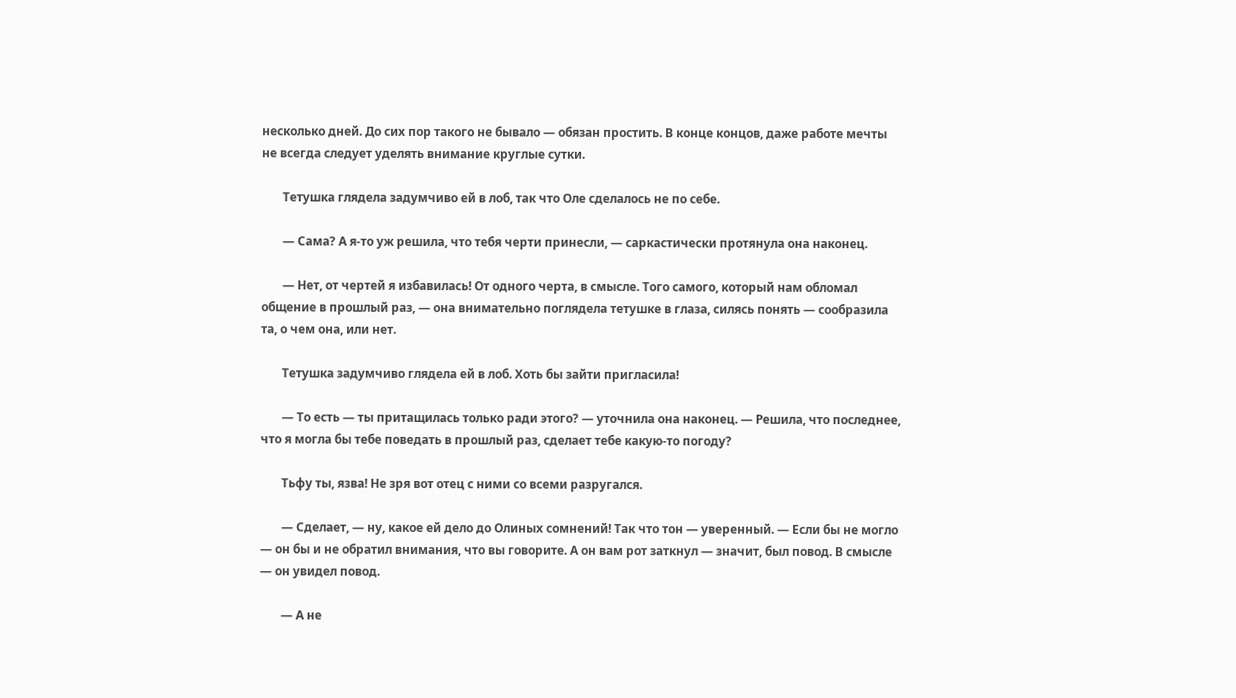несколько дней. До сих пор такого не бывало — обязан простить. В конце концов, даже работе мечты не всегда следует уделять внимание круглые сутки.

       Тетушка глядела задумчиво ей в лоб, так что Оле сделалось не по себе.

       — Сама? А я-то уж решила, что тебя черти принесли, — саркастически протянула она наконец.

       — Нет, от чертей я избавилась! От одного черта, в смысле. Того самого, который нам обломал общение в прошлый раз, — она внимательно поглядела тетушке в глаза, силясь понять — сообразила та, о чем она, или нет.

       Тетушка задумчиво глядела ей в лоб. Хоть бы зайти пригласила!

       — То есть — ты притащилась только ради этого? — уточнила она наконец. — Решила, что последнее, что я могла бы тебе поведать в прошлый раз, сделает тебе какую-то погоду?

       Тьфу ты, язва! Не зря вот отец с ними со всеми разругался.

       — Сделает, — ну, какое ей дело до Олиных сомнений! Так что тон — уверенный. — Если бы не могло — он бы и не обратил внимания, что вы говорите. А он вам рот заткнул — значит, был повод. В смысле — он увидел повод.

       — А не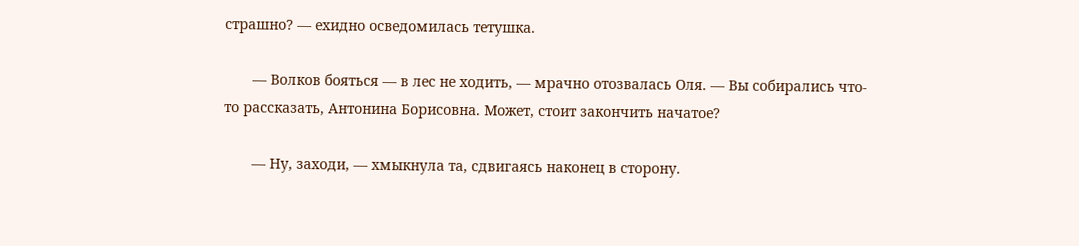страшно? — ехидно осведомилась тетушка.

       — Волков бояться — в лес не ходить, — мрачно отозвалась Оля. — Вы собирались что-то рассказать, Антонина Борисовна. Может, стоит закончить начатое?

       — Ну, заходи, — хмыкнула та, сдвигаясь наконец в сторону.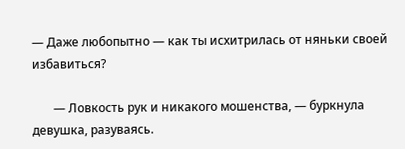— Даже любопытно — как ты исхитрилась от няньки своей избавиться?

       — Ловкость рук и никакого мошенства, — буркнула девушка, разуваясь.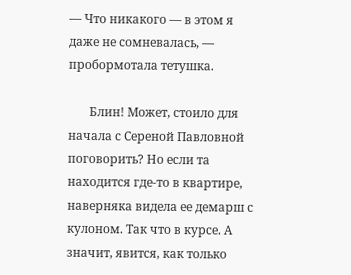— Что никакого — в этом я даже не сомневалась, — пробормотала тетушка.

       Блин! Может, стоило для начала с Сереной Павловной поговорить? Но если та находится где-то в квартире, наверняка видела ее демарш с кулоном. Так что в курсе. А значит, явится, как только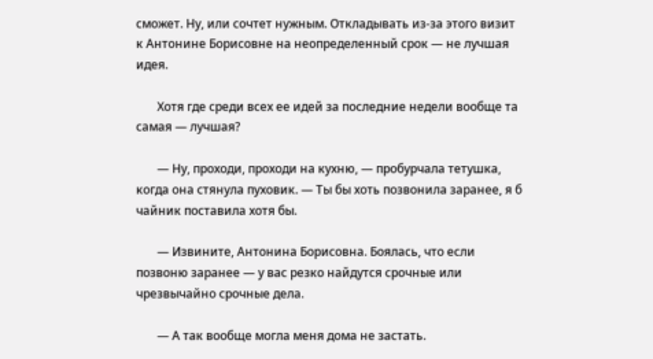сможет. Ну, или сочтет нужным. Откладывать из-за этого визит к Антонине Борисовне на неопределенный срок — не лучшая идея.

       Хотя где среди всех ее идей за последние недели вообще та самая — лучшая?

       — Ну, проходи, проходи на кухню, — пробурчала тетушка, когда она стянула пуховик. — Ты бы хоть позвонила заранее, я б чайник поставила хотя бы.

       — Извините, Антонина Борисовна. Боялась, что если позвоню заранее — у вас резко найдутся срочные или чрезвычайно срочные дела.

       — А так вообще могла меня дома не застать.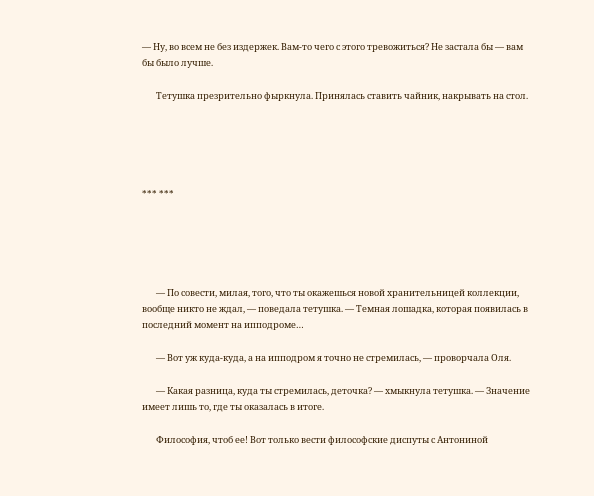— Ну, во всем не без издержек. Вам-то чего с этого тревожиться? Не застала бы — вам бы было лучше.

       Тетушка презрительно фыркнула. Принялась ставить чайник, накрывать на стол.





*** ***





       — По совести, милая, того, что ты окажешься новой хранительницей коллекции, вообще никто не ждал, — поведала тетушка. — Темная лошадка, которая появилась в последний момент на ипподроме…

       — Вот уж куда-куда, а на ипподром я точно не стремилась, — проворчала Оля.

       — Какая разница, куда ты стремилась, деточка? — хмыкнула тетушка. — Значение имеет лишь то, где ты оказалась в итоге.

       Философия, чтоб ее! Вот только вести философские диспуты с Антониной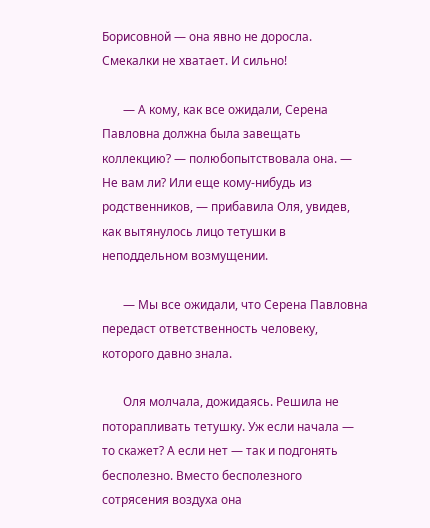Борисовной — она явно не доросла. Смекалки не хватает. И сильно!

       — А кому, как все ожидали, Серена Павловна должна была завещать коллекцию? — полюбопытствовала она. — Не вам ли? Или еще кому-нибудь из родственников, — прибавила Оля, увидев, как вытянулось лицо тетушки в неподдельном возмущении.

       — Мы все ожидали, что Серена Павловна передаст ответственность человеку, которого давно знала.

       Оля молчала, дожидаясь. Решила не поторапливать тетушку. Уж если начала — то скажет? А если нет — так и подгонять бесполезно. Вместо бесполезного сотрясения воздуха она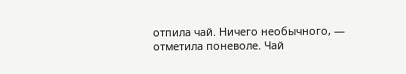отпила чай. Ничего необычного, — отметила поневоле. Чай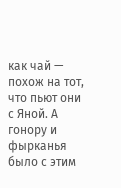как чай — похож на тот, что пьют они с Яной. А гонору и фырканья было с этим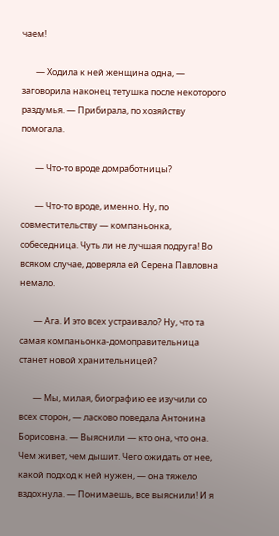чаем!

       — Ходила к ней женщина одна, — заговорила наконец тетушка после некоторого раздумья. — Прибирала, по хозяйству помогала.

       — Что-то вроде домработницы?

       — Что-то вроде, именно. Ну, по совместительству — компаньонка, собеседница. Чуть ли не лучшая подруга! Во всяком случае, доверяла ей Серена Павловна немало.

       — Ага. И это всех устраивало? Ну, что та самая компаньонка-домоправительница станет новой хранительницей?

       — Мы, милая, биографию ее изучили со всех сторон, — ласково поведала Антонина Борисовна. — Выяснили — кто она, что она. Чем живет, чем дышит. Чего ожидать от нее, какой подход к ней нужен, — она тяжело вздохнула. — Понимаешь, все выяснили! И я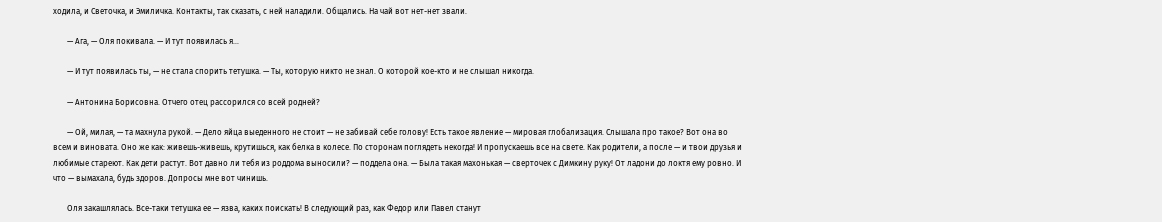ходила, и Светочка, и Эмиличка. Контакты, так сказать, с ней наладили. Общались. На чай вот нет-нет звали.

       — Ага, — Оля покивала. — И тут появилась я…

       — И тут появилась ты, — не стала спорить тетушка. — Ты, которую никто не знал. О которой кое-кто и не слышал никогда.

       — Антонина Борисовна. Отчего отец рассорился со всей родней?

       — Ой, милая, — та махнула рукой. — Дело яйца выеденного не стоит — не забивай себе голову! Есть такое явление — мировая глобализация. Слышала про такое? Вот она во всем и виновата. Оно же как: живешь-живешь, крутишься, как белка в колесе. По сторонам поглядеть некогда! И пропускаешь все на свете. Как родители, а после — и твои друзья и любимые стареют. Как дети растут. Вот давно ли тебя из роддома выносили? — поддела она. — Была такая махонькая — сверточек с Димкину руку! От ладони до локтя ему ровно. И что — вымахала, будь здоров. Допросы мне вот чинишь.

       Оля закашлялась. Все-таки тетушка ее — язва, каких поискать! В следующий раз, как Федор или Павел станут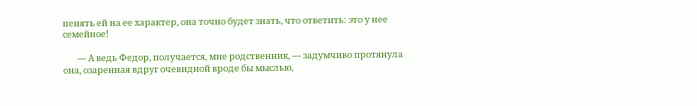пенять ей на ее характер, она точно будет знать, что ответить: это у нее семейное!

       — А ведь Федор, получается, мне родственник, — задумчиво протянула она, озаренная вдруг очевидной вроде бы мыслью,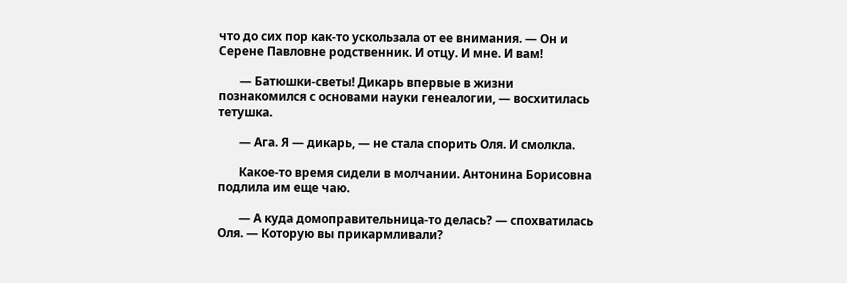что до сих пор как-то ускользала от ее внимания. — Он и Серене Павловне родственник. И отцу. И мне. И вам!

       — Батюшки-светы! Дикарь впервые в жизни познакомился с основами науки генеалогии, — восхитилась тетушка.

       — Ага. Я — дикарь, — не стала спорить Оля. И смолкла.

       Какое-то время сидели в молчании. Антонина Борисовна подлила им еще чаю.

       — А куда домоправительница-то делась? — спохватилась Оля. — Которую вы прикармливали?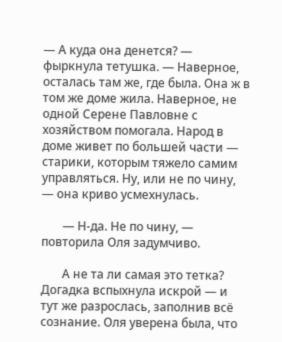— А куда она денется? — фыркнула тетушка. — Наверное, осталась там же, где была. Она ж в том же доме жила. Наверное, не одной Серене Павловне с хозяйством помогала. Народ в доме живет по большей части — старики, которым тяжело самим управляться. Ну, или не по чину, — она криво усмехнулась.

       — Н-да. Не по чину, — повторила Оля задумчиво.

       А не та ли самая это тетка? Догадка вспыхнула искрой — и тут же разрослась, заполнив всё сознание. Оля уверена была, что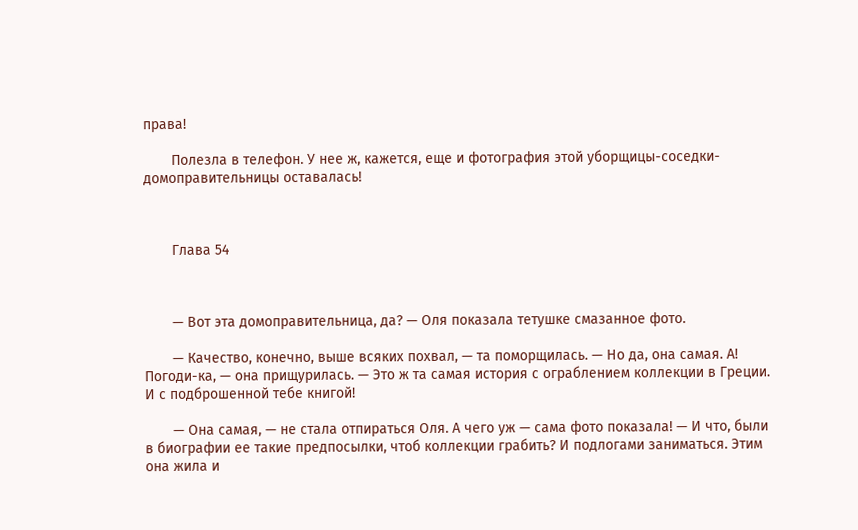права!

       Полезла в телефон. У нее ж, кажется, еще и фотография этой уборщицы-соседки-домоправительницы оставалась!



       Глава 54



       — Вот эта домоправительница, да? — Оля показала тетушке смазанное фото.

       — Качество, конечно, выше всяких похвал, — та поморщилась. — Но да, она самая. А! Погоди-ка, — она прищурилась. — Это ж та самая история с ограблением коллекции в Греции. И с подброшенной тебе книгой!

       — Она самая, — не стала отпираться Оля. А чего уж — сама фото показала! — И что, были в биографии ее такие предпосылки, чтоб коллекции грабить? И подлогами заниматься. Этим она жила и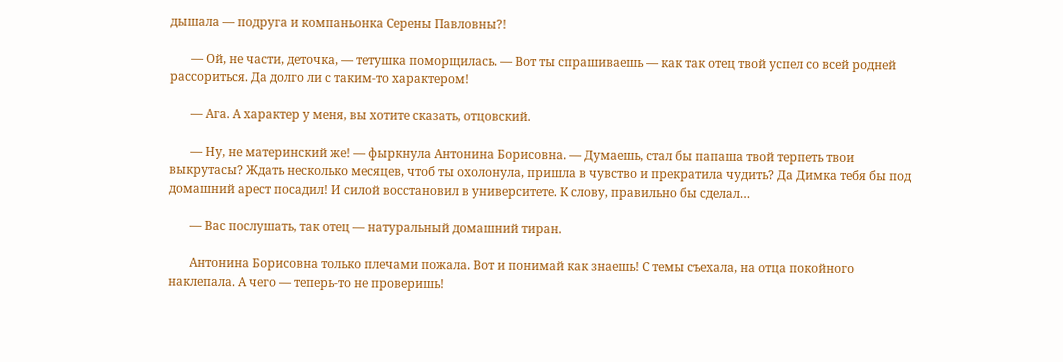дышала — подруга и компаньонка Серены Павловны?!

       — Ой, не части, деточка, — тетушка поморщилась. — Вот ты спрашиваешь — как так отец твой успел со всей родней рассориться. Да долго ли с таким-то характером!

       — Ага. А характер у меня, вы хотите сказать, отцовский.

       — Ну, не материнский же! — фыркнула Антонина Борисовна. — Думаешь, стал бы папаша твой терпеть твои выкрутасы? Ждать несколько месяцев, чтоб ты охолонула, пришла в чувство и прекратила чудить? Да Димка тебя бы под домашний арест посадил! И силой восстановил в университете. К слову, правильно бы сделал…

       — Вас послушать, так отец — натуральный домашний тиран.

       Антонина Борисовна только плечами пожала. Вот и понимай как знаешь! С темы съехала, на отца покойного наклепала. А чего — теперь-то не проверишь!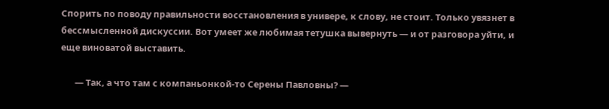Спорить по поводу правильности восстановления в универе, к слову, не стоит. Только увязнет в бессмысленной дискуссии. Вот умеет же любимая тетушка вывернуть — и от разговора уйти, и еще виноватой выставить.

       — Так, а что там с компаньонкой-то Серены Павловны? —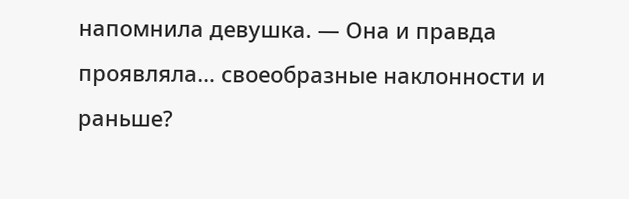напомнила девушка. — Она и правда проявляла… своеобразные наклонности и раньше?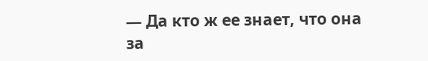— Да кто ж ее знает, что она за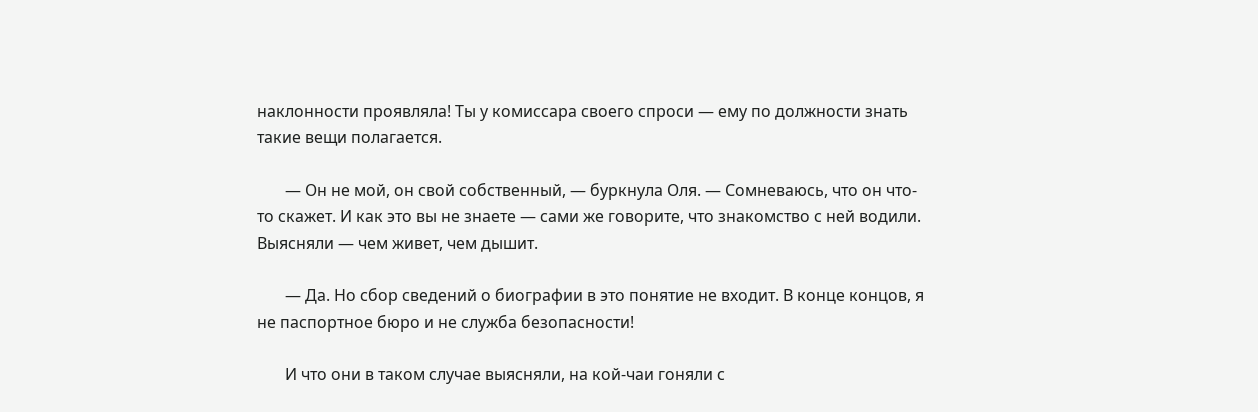наклонности проявляла! Ты у комиссара своего спроси — ему по должности знать такие вещи полагается.

       — Он не мой, он свой собственный, — буркнула Оля. — Сомневаюсь, что он что-то скажет. И как это вы не знаете — сами же говорите, что знакомство с ней водили. Выясняли — чем живет, чем дышит.

       — Да. Но сбор сведений о биографии в это понятие не входит. В конце концов, я не паспортное бюро и не служба безопасности!

       И что они в таком случае выясняли, на кой-чаи гоняли с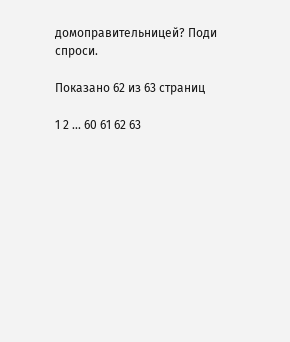домоправительницей? Поди спроси.

Показано 62 из 63 страниц

1 2 ... 60 61 62 63